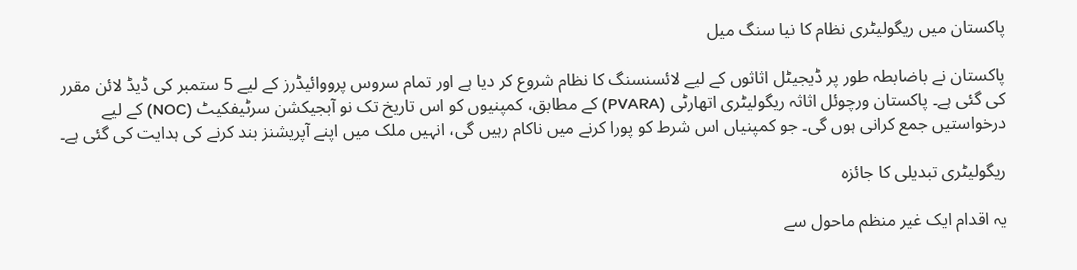پاکستان میں ریگولیٹری نظام کا نیا سنگ میل

پاکستان نے باضابطہ طور پر ڈیجیٹل اثاثوں کے لیے لائسنسنگ کا نظام شروع کر دیا ہے اور تمام سروس پرووائیڈرز کے لیے 5 ستمبر کی ڈیڈ لائن مقرر کی گئی ہے۔ پاکستان ورچوئل اثاثہ ریگولیٹری اتھارٹی (PVARA) کے مطابق، کمپنیوں کو اس تاریخ تک نو آبجیکشن سرٹیفکیٹ (NOC) کے لیے درخواستیں جمع کرانی ہوں گی۔ جو کمپنیاں اس شرط کو پورا کرنے میں ناکام رہیں گی، انہیں ملک میں اپنے آپریشنز بند کرنے کی ہدایت کی گئی ہے۔

ریگولیٹری تبدیلی کا جائزہ

یہ اقدام ایک غیر منظم ماحول سے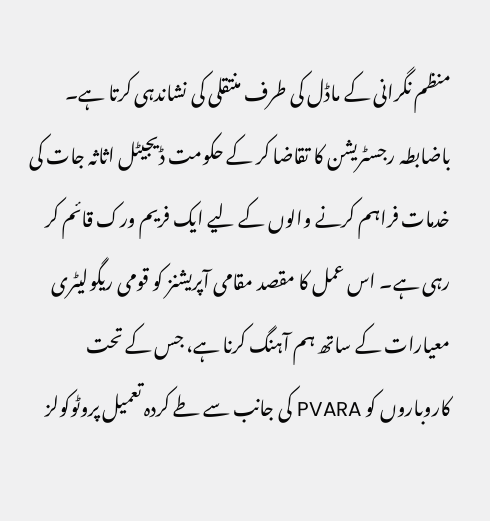منظم نگرانی کے ماڈل کی طرف منتقلی کی نشاندہی کرتا ہے۔ باضابطہ رجسٹریشن کا تقاضا کر کے حکومت ڈیجیٹل اثاثہ جات کی خدمات فراہم کرنے والوں کے لیے ایک فریم ورک قائم کر رہی ہے۔ اس عمل کا مقصد مقامی آپریشنز کو قومی ریگولیٹری معیارات کے ساتھ ہم آہنگ کرنا ہے، جس کے تحت کاروباروں کو PVARA کی جانب سے طے کردہ تعمیل پروٹوکولز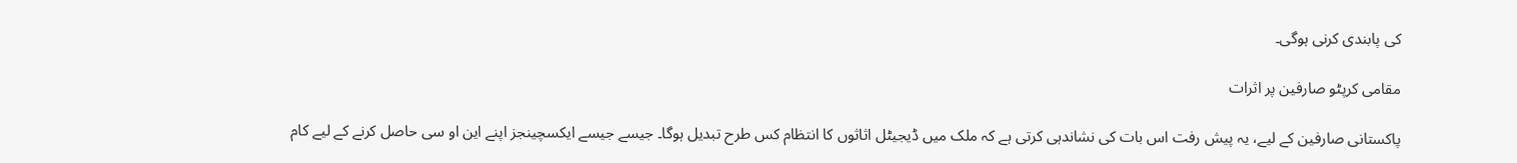کی پابندی کرنی ہوگی۔

مقامی کرپٹو صارفین پر اثرات

پاکستانی صارفین کے لیے، یہ پیش رفت اس بات کی نشاندہی کرتی ہے کہ ملک میں ڈیجیٹل اثاثوں کا انتظام کس طرح تبدیل ہوگا۔ جیسے جیسے ایکسچینجز اپنے این او سی حاصل کرنے کے لیے کام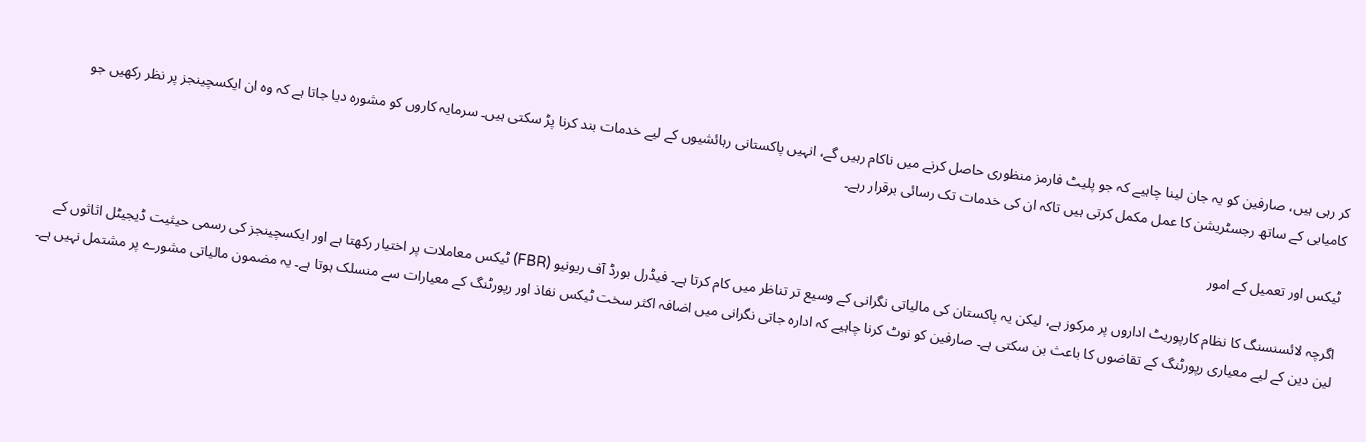کر رہی ہیں، صارفین کو یہ جان لینا چاہیے کہ جو پلیٹ فارمز منظوری حاصل کرنے میں ناکام رہیں گے، انہیں پاکستانی رہائشیوں کے لیے خدمات بند کرنا پڑ سکتی ہیں۔ سرمایہ کاروں کو مشورہ دیا جاتا ہے کہ وہ ان ایکسچینجز پر نظر رکھیں جو کامیابی کے ساتھ رجسٹریشن کا عمل مکمل کرتی ہیں تاکہ ان کی خدمات تک رسائی برقرار رہے۔

ٹیکس اور تعمیل کے امور

اگرچہ لائسنسنگ کا نظام کارپوریٹ اداروں پر مرکوز ہے، لیکن یہ پاکستان کی مالیاتی نگرانی کے وسیع تر تناظر میں کام کرتا ہے۔ فیڈرل بورڈ آف ریونیو (FBR) ٹیکس معاملات پر اختیار رکھتا ہے اور ایکسچینجز کی رسمی حیثیت ڈیجیٹل اثاثوں کے لین دین کے لیے معیاری رپورٹنگ کے تقاضوں کا باعث بن سکتی ہے۔ صارفین کو نوٹ کرنا چاہیے کہ ادارہ جاتی نگرانی میں اضافہ اکثر سخت ٹیکس نفاذ اور رپورٹنگ کے معیارات سے منسلک ہوتا ہے۔ یہ مضمون مالیاتی مشورے پر مشتمل نہیں ہے۔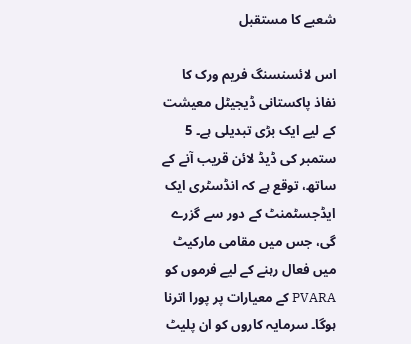شعبے کا مستقبل

اس لائسنسنگ فریم ورک کا نفاذ پاکستانی ڈیجیٹل معیشت کے لیے ایک بڑی تبدیلی ہے۔ 5 ستمبر کی ڈیڈ لائن قریب آنے کے ساتھ، توقع ہے کہ انڈسٹری ایک ایڈجسٹمنٹ کے دور سے گزرے گی، جس میں مقامی مارکیٹ میں فعال رہنے کے لیے فرموں کو PVARA کے معیارات پر پورا اترنا ہوگا۔ سرمایہ کاروں کو ان پلیٹ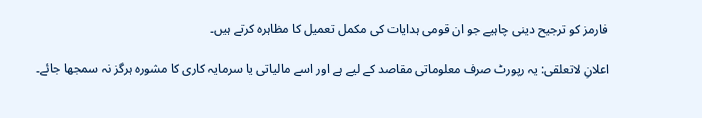فارمز کو ترجیح دینی چاہیے جو ان قومی ہدایات کی مکمل تعمیل کا مظاہرہ کرتے ہیں۔

اعلانِ لاتعلقی: یہ رپورٹ صرف معلوماتی مقاصد کے لیے ہے اور اسے مالیاتی یا سرمایہ کاری کا مشورہ ہرگز نہ سمجھا جائے۔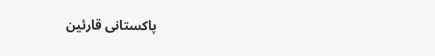پاکستانی قارئین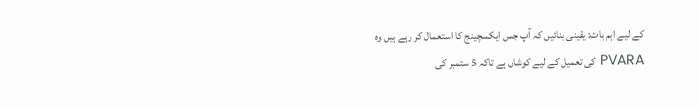کے لیے اہم بات: یقینی بنائیں کہ آپ جس ایکسچینج کا استعمال کر رہے ہیں وہ PVARA کی تعمیل کے لیے کوشاں ہے تاکہ 5 ستمبر کی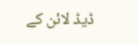ڈیڈ لائن کے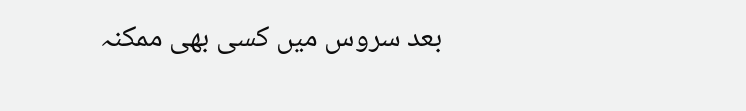بعد سروس میں کسی بھی ممکنہ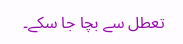تعطل سے بچا جا سکے۔